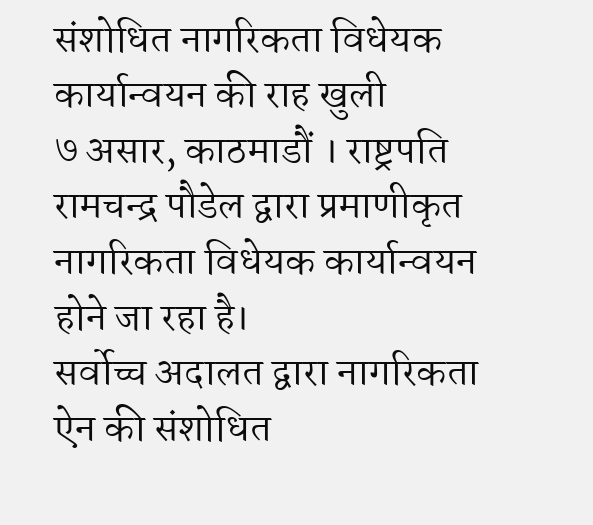संशोधित नागरिकता विधेयक कार्यान्वयन की राह खुली
७ असार, काठमाडौं । राष्ट्रपति रामचन्द्र पौडेल द्वारा प्रमाणीकृत नागरिकता विधेयक कार्यान्वयन होने जा रहा है।
सर्वोच्च अदालत द्वारा नागरिकता ऐन की संशोधित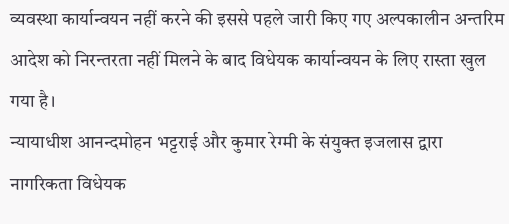व्यवस्था कार्यान्वयन नहीं करने की इससे पहले जारी किए गए अल्पकालीन अन्तरिम आदेश को निरन्तरता नहीं मिलने के बाद विधेयक कार्यान्वयन के लिए रास्ता खुल गया है।
न्यायाधीश आनन्दमोहन भट्टराई और कुमार रेग्मी के संयुक्त इजलास द्वारा नागरिकता विधेयक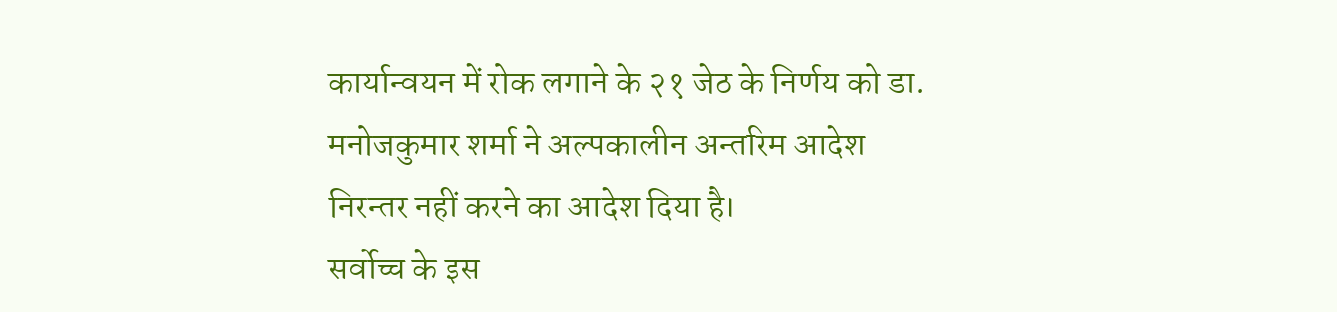कार्यान्वयन में रोक लगाने के २१ जेठ के निर्णय को डा. मनोजकुमार शर्मा ने अल्पकालीन अन्तरिम आदेश निरन्तर नहीं करने का आदेश दिया है।
सर्वोच्च के इस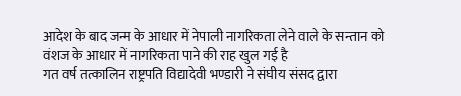आदेश के बाद जन्म के आधार में नेपाली नागरिकता लेने वाले के सन्तान को वंशज के आधार में नागरिकता पाने की राह खुल गई है
गत वर्ष तत्कालिन राष्ट्रपति विद्यादेवी भण्डारी ने संघीय संसद द्वारा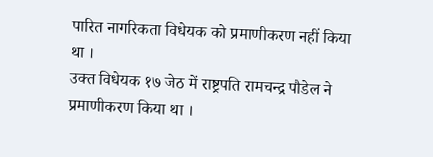पारित नागरिकता विधेयक को प्रमाणीकरण नहीं किया था ।
उक्त विधेयक १७ जेठ में राष्ट्रपति रामचन्द्र पौडेल ने प्रमाणीकरण किया था ।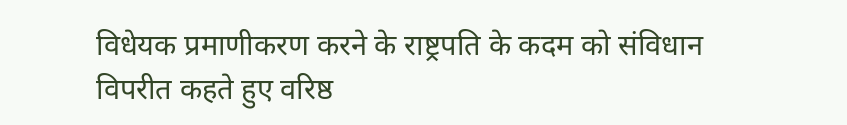विधेयक प्रमाणीकरण करने के राष्ट्रपति के कदम को संविधान विपरीत कहते हुए वरिष्ठ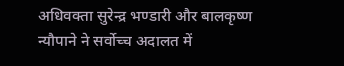अधिवक्ता सुरेन्द्र भण्डारी और बालकृष्ण न्यौपाने ने सर्वोच्च अदालत में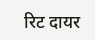रिट दायर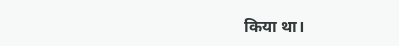किया था।